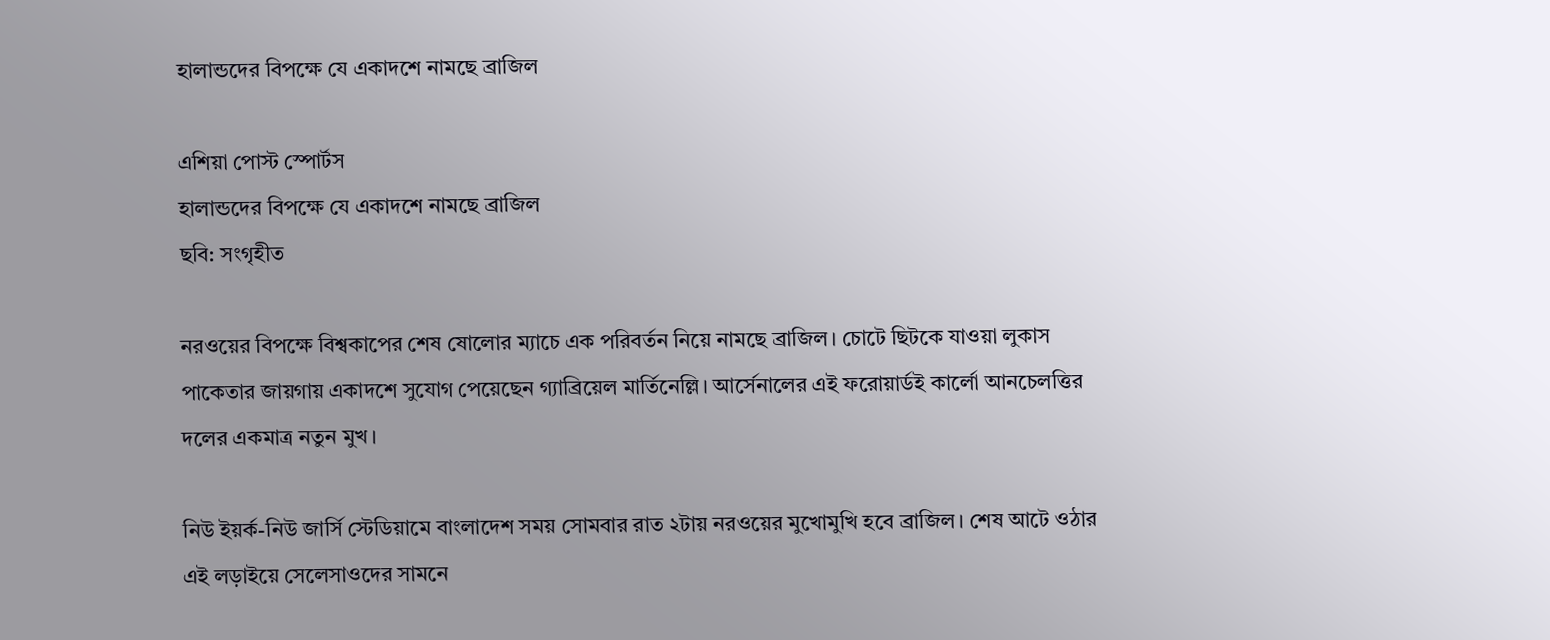হালান্ডদের বিপক্ষে যে একাদশে নামছে ব্রাজিল

এশিয়া পোস্ট স্পোর্টস
হালান্ডদের বিপক্ষে যে একাদশে নামছে ব্রাজিল
ছবি: সংগৃহীত

নরওয়ের বিপক্ষে বিশ্বকাপের শেষ ষোলোর ম্যাচে এক পরিবর্তন নিয়ে নামছে ব্রাজিল। চোটে ছিটকে যাওয়া লুকাস পাকেতার জায়গায় একাদশে সুযোগ পেয়েছেন গ্যাব্রিয়েল মার্তিনেল্লি। আর্সেনালের এই ফরোয়ার্ডই কার্লো আনচেলত্তির দলের একমাত্র নতুন মুখ।

নিউ ইয়র্ক-নিউ জার্সি স্টেডিয়ামে বাংলাদেশ সময় সোমবার রাত ২টায় নরওয়ের মুখোমুখি হবে ব্রাজিল। শেষ আটে ওঠার এই লড়াইয়ে সেলেসাওদের সামনে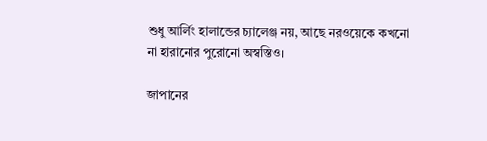শুধু আর্লিং হালান্ডের চ্যালেঞ্জ নয়, আছে নরওয়েকে কখনো না হারানোর পুরোনো অস্বস্তিও।

জাপানের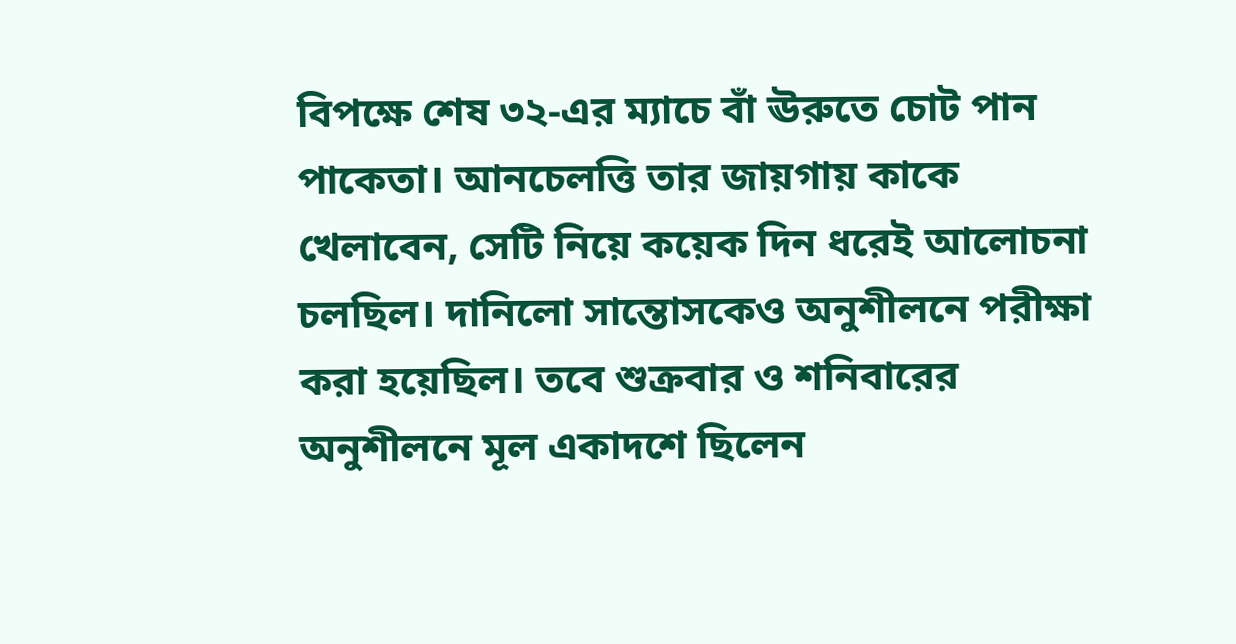বিপক্ষে শেষ ৩২-এর ম্যাচে বাঁ ঊরুতে চোট পান পাকেতা। আনচেলত্তি তার জায়গায় কাকে খেলাবেন, সেটি নিয়ে কয়েক দিন ধরেই আলোচনা চলছিল। দানিলো সান্তোসকেও অনুশীলনে পরীক্ষা করা হয়েছিল। তবে শুক্রবার ও শনিবারের অনুশীলনে মূল একাদশে ছিলেন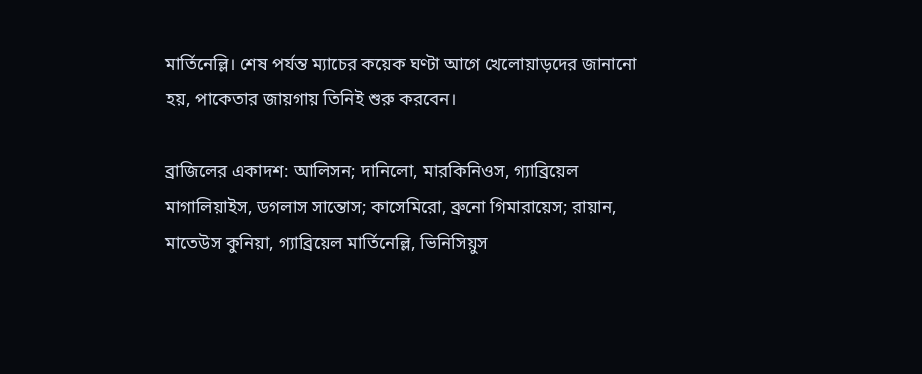মার্তিনেল্লি। শেষ পর্যন্ত ম্যাচের কয়েক ঘণ্টা আগে খেলোয়াড়দের জানানো হয়, পাকেতার জায়গায় তিনিই শুরু করবেন।

ব্রাজিলের একাদশ: আলিসন; দানিলো, মারকিনিওস, গ্যাব্রিয়েল মাগালিয়াইস, ডগলাস সান্তোস; কাসেমিরো, ব্রুনো গিমারায়েস; রায়ান, মাতেউস কুনিয়া, গ্যাব্রিয়েল মার্তিনেল্লি, ভিনিসিয়ুস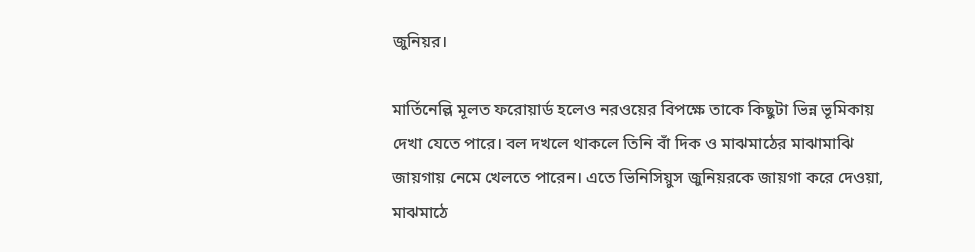জুনিয়র।

মার্তিনেল্লি মূলত ফরোয়ার্ড হলেও নরওয়ের বিপক্ষে তাকে কিছুটা ভিন্ন ভূমিকায় দেখা যেতে পারে। বল দখলে থাকলে তিনি বাঁ দিক ও মাঝমাঠের মাঝামাঝি জায়গায় নেমে খেলতে পারেন। এতে ভিনিসিয়ুস জুনিয়রকে জায়গা করে দেওয়া, মাঝমাঠে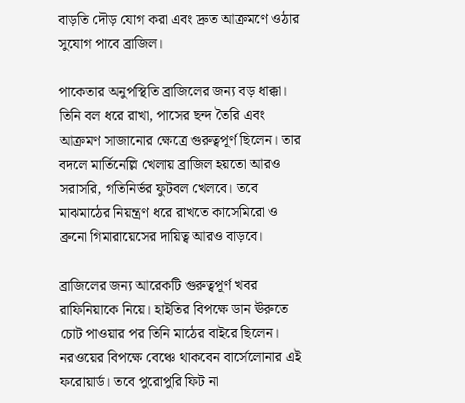বাড়তি দৌড় যোগ করা এবং দ্রুত আক্রমণে ওঠার সুযোগ পাবে ব্রাজিল।

পাকেতার অনুপস্থিতি ব্রাজিলের জন্য বড় ধাক্কা। তিনি বল ধরে রাখা, পাসের ছন্দ তৈরি এবং আক্রমণ সাজানোর ক্ষেত্রে গুরুত্বপূর্ণ ছিলেন। তার বদলে মার্তিনেল্লি খেলায় ব্রাজিল হয়তো আরও সরাসরি, গতিনির্ভর ফুটবল খেলবে। তবে মাঝমাঠের নিয়ন্ত্রণ ধরে রাখতে কাসেমিরো ও ব্রুনো গিমারায়েসের দায়িত্ব আরও বাড়বে।

ব্রাজিলের জন্য আরেকটি গুরুত্বপূর্ণ খবর রাফিনিয়াকে নিয়ে। হাইতির বিপক্ষে ডান ঊরুতে চোট পাওয়ার পর তিনি মাঠের বাইরে ছিলেন। নরওয়ের বিপক্ষে বেঞ্চে থাকবেন বার্সেলোনার এই ফরোয়ার্ড। তবে পুরোপুরি ফিট না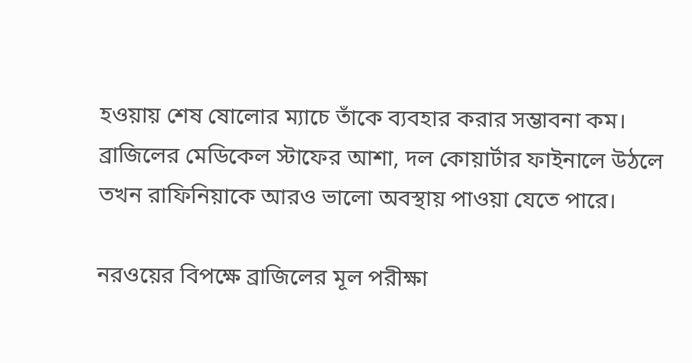হওয়ায় শেষ ষোলোর ম্যাচে তাঁকে ব্যবহার করার সম্ভাবনা কম। ব্রাজিলের মেডিকেল স্টাফের আশা, দল কোয়ার্টার ফাইনালে উঠলে তখন রাফিনিয়াকে আরও ভালো অবস্থায় পাওয়া যেতে পারে।

নরওয়ের বিপক্ষে ব্রাজিলের মূল পরীক্ষা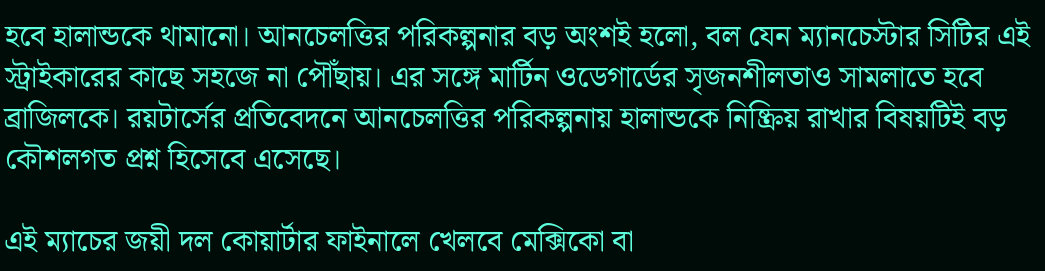হবে হালান্ডকে থামানো। আনচেলত্তির পরিকল্পনার বড় অংশই হলো, বল যেন ম্যানচেস্টার সিটির এই স্ট্রাইকারের কাছে সহজে না পৌঁছায়। এর সঙ্গে মার্টিন ওডেগার্ডের সৃজনশীলতাও সামলাতে হবে ব্রাজিলকে। রয়টার্সের প্রতিবেদনে আনচেলত্তির পরিকল্পনায় হালান্ডকে নিষ্ক্রিয় রাখার বিষয়টিই বড় কৌশলগত প্রশ্ন হিসেবে এসেছে।

এই ম্যাচের জয়ী দল কোয়ার্টার ফাইনালে খেলবে মেক্সিকো বা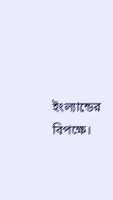ইংল্যান্ডের বিপক্ষে।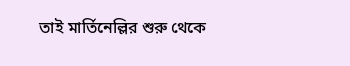তাই মার্তিনেল্লির শুরু থেকে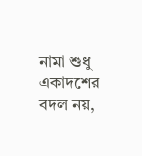নামা শুধু একাদশের বদল নয়,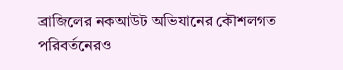ব্রাজিলের নকআউট অভিযানের কৌশলগত পরিবর্তনেরও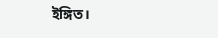ইঙ্গিত।